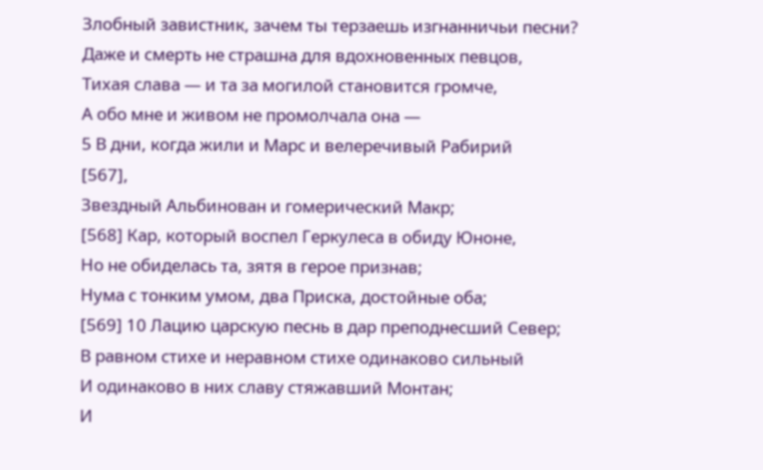Злобный завистник, зачем ты терзаешь изгнанничьи песни?
Даже и смерть не страшна для вдохновенных певцов,
Тихая слава — и та за могилой становится громче,
А обо мне и живом не промолчала она —
5 В дни, когда жили и Марс и велеречивый Рабирий
[567],
Звездный Альбинован и гомерический Макр;
[568] Кар, который воспел Геркулеса в обиду Юноне,
Но не обиделась та, зятя в герое признав;
Нума с тонким умом, два Приска, достойные оба;
[569] 10 Лацию царскую песнь в дар преподнесший Север;
В равном стихе и неравном стихе одинаково сильный
И одинаково в них славу стяжавший Монтан;
И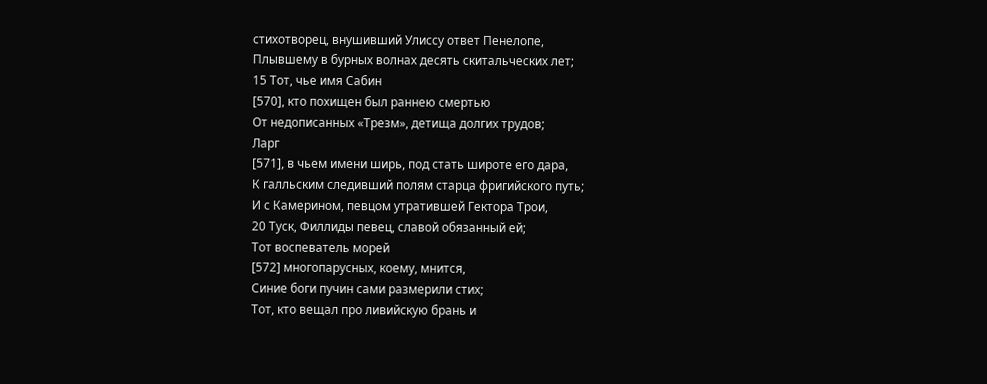стихотворец, внушивший Улиссу ответ Пенелопе,
Плывшему в бурных волнах десять скитальческих лет;
15 Тот, чье имя Сабин
[570], кто похищен был раннею смертью
От недописанных «Трезм», детища долгих трудов;
Ларг
[571], в чьем имени ширь, под стать широте его дара,
К галльским следивший полям старца фригийского путь;
И с Камерином, певцом утратившей Гектора Трои,
20 Туск, Филлиды певец, славой обязанный ей;
Тот воспеватель морей
[572] многопарусных, коему, мнится,
Синие боги пучин сами размерили стих;
Тот, кто вещал про ливийскую брань и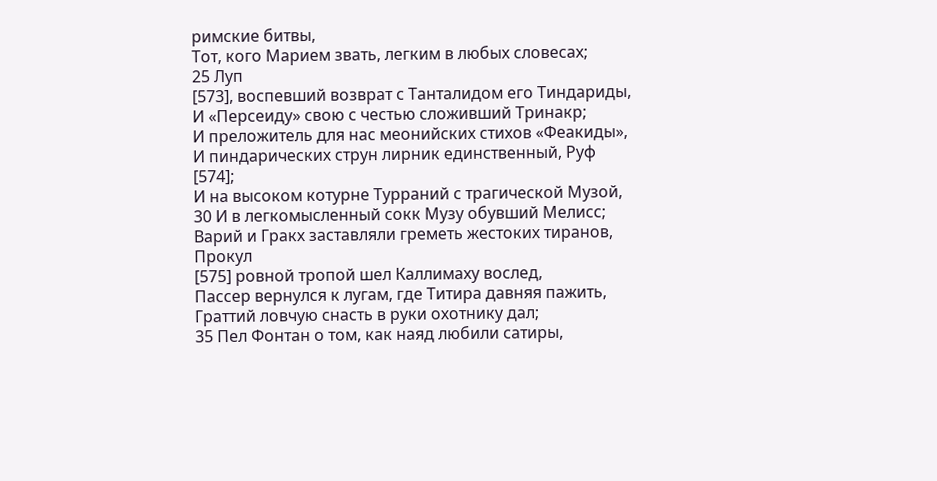римские битвы,
Тот, кого Марием звать, легким в любых словесах;
25 Луп
[573], воспевший возврат с Танталидом его Тиндариды,
И «Персеиду» свою с честью сложивший Тринакр;
И преложитель для нас меонийских стихов «Феакиды»,
И пиндарических струн лирник единственный, Руф
[574];
И на высоком котурне Турраний с трагической Музой,
30 И в легкомысленный сокк Музу обувший Мелисс;
Варий и Гракх заставляли греметь жестоких тиранов,
Прокул
[575] ровной тропой шел Каллимаху вослед,
Пассер вернулся к лугам, где Титира давняя пажить,
Граттий ловчую снасть в руки охотнику дал;
35 Пел Фонтан о том, как наяд любили сатиры,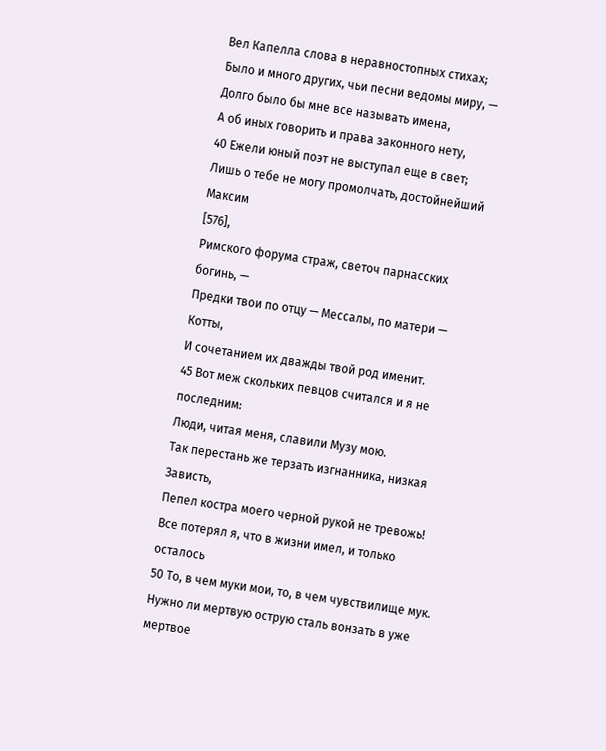Вел Капелла слова в неравностопных стихах;
Было и много других, чьи песни ведомы миру, —
Долго было бы мне все называть имена,
А об иных говорить и права законного нету,
40 Ежели юный поэт не выступал еще в свет;
Лишь о тебе не могу промолчать, достойнейший Максим
[576],
Римского форума страж, светоч парнасских богинь, —
Предки твои по отцу — Мессалы, по матери — Котты,
И сочетанием их дважды твой род именит.
45 Вот меж скольких певцов считался и я не последним:
Люди, читая меня, славили Музу мою.
Так перестань же терзать изгнанника, низкая Зависть,
Пепел костра моего черной рукой не тревожь!
Все потерял я, что в жизни имел, и только осталось
50 То, в чем муки мои, то, в чем чувствилище мук.
Нужно ли мертвую острую сталь вонзать в уже мертвое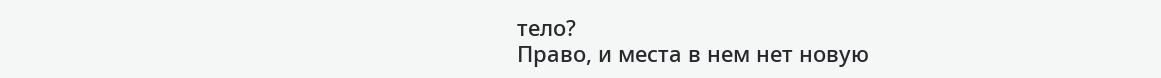тело?
Право, и места в нем нет новую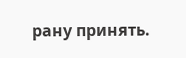рану принять.